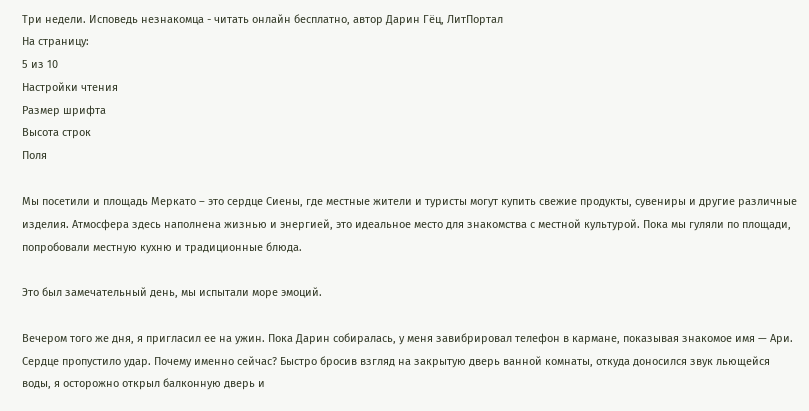Три недели. Исповедь незнакомца - читать онлайн бесплатно, автор Дарин Гёц, ЛитПортал
На страницу:
5 из 10
Настройки чтения
Размер шрифта
Высота строк
Поля

Мы посетили и площадь Меркато – это сердце Сиены, где местные жители и туристы могут купить свежие продукты, сувениры и другие различные изделия. Атмосфера здесь наполнена жизнью и энергией, это идеальное место для знакомства с местной культурой. Пока мы гуляли по площади, попробовали местную кухню и традиционные блюда.

Это был замечательный день, мы испытали море эмоций.

Вечером того же дня, я пригласил ее на ужин. Пока Дарин собиралась, у меня завибрировал телефон в кармане, показывая знакомое имя — Ари. Сердце пропустило удар. Почему именно сейчас? Быстро бросив взгляд на закрытую дверь ванной комнаты, откуда доносился звук льющейся воды, я осторожно открыл балконную дверь и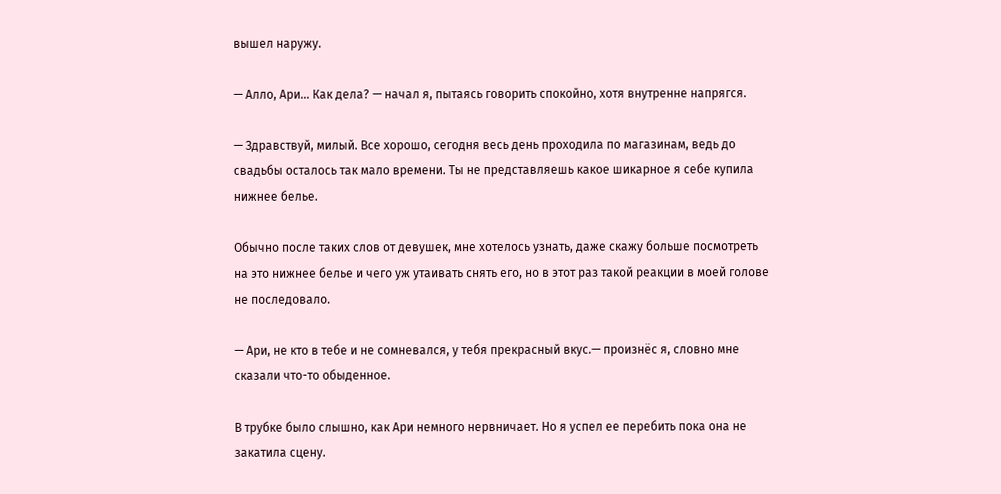вышел наружу.

— Алло, Ари… Как дела? — начал я, пытаясь говорить спокойно, хотя внутренне напрягся.

— Здравствуй, милый. Все хорошо, сегодня весь день проходила по магазинам, ведь до свадьбы осталось так мало времени. Ты не представляешь какое шикарное я себе купила нижнее белье.

Обычно после таких слов от девушек, мне хотелось узнать, даже скажу больше посмотреть на это нижнее белье и чего уж утаивать снять его, но в этот раз такой реакции в моей голове не последовало.

— Ари, не кто в тебе и не сомневался, у тебя прекрасный вкус.— произнёс я, словно мне сказали что-то обыденное.

В трубке было слышно, как Ари немного нервничает. Но я успел ее перебить пока она не закатила сцену.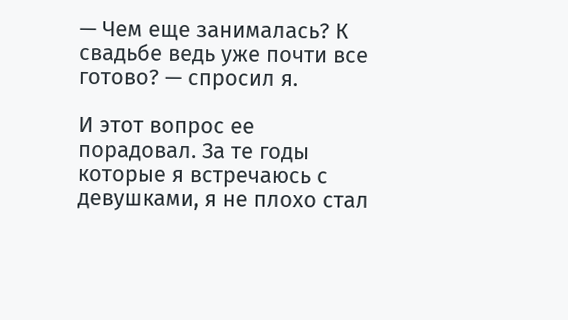— Чем еще занималась? К свадьбе ведь уже почти все готово? — спросил я.

И этот вопрос ее порадовал. За те годы которые я встречаюсь с девушками, я не плохо стал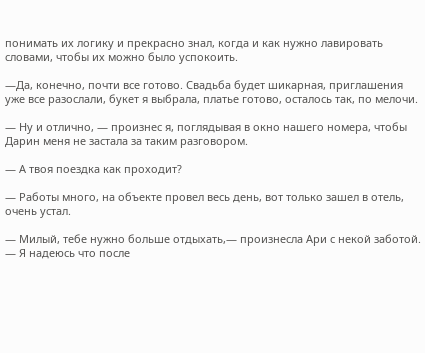понимать их логику и прекрасно знал, когда и как нужно лавировать словами, чтобы их можно было успокоить.

—Да, конечно, почти все готово. Свадьба будет шикарная, приглашения уже все разослали, букет я выбрала, платье готово, осталось так, по мелочи.

— Ну и отлично, — произнес я, поглядывая в окно нашего номера, чтобы Дарин меня не застала за таким разговором.

— А твоя поездка как проходит?

— Работы много, на объекте провел весь день, вот только зашел в отель, очень устал.

— Милый, тебе нужно больше отдыхать,— произнесла Ари с некой заботой. — Я надеюсь что после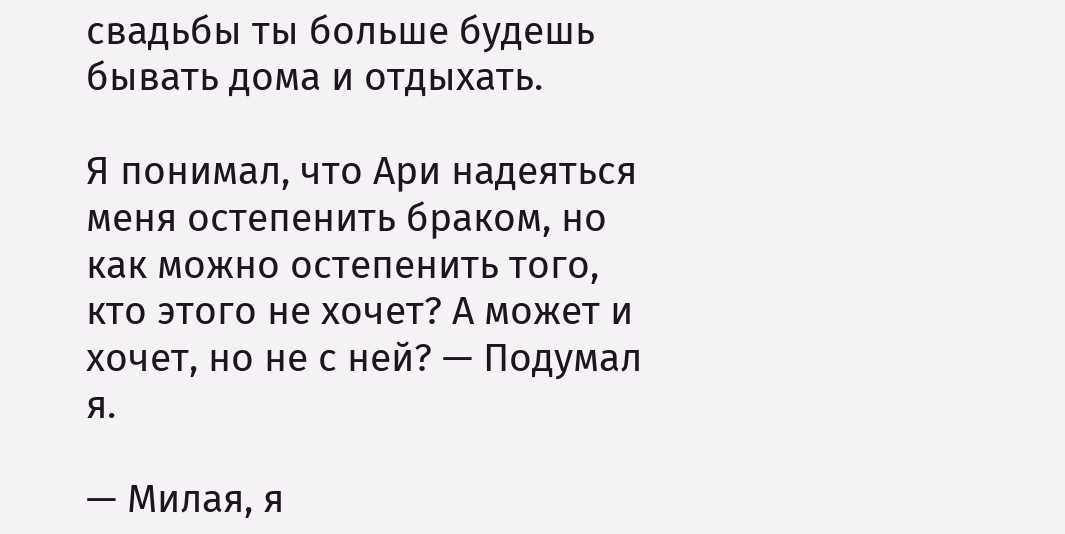свадьбы ты больше будешь бывать дома и отдыхать.

Я понимал, что Ари надеяться меня остепенить браком, но как можно остепенить того, кто этого не хочет? А может и хочет, но не с ней? — Подумал я.

— Милая, я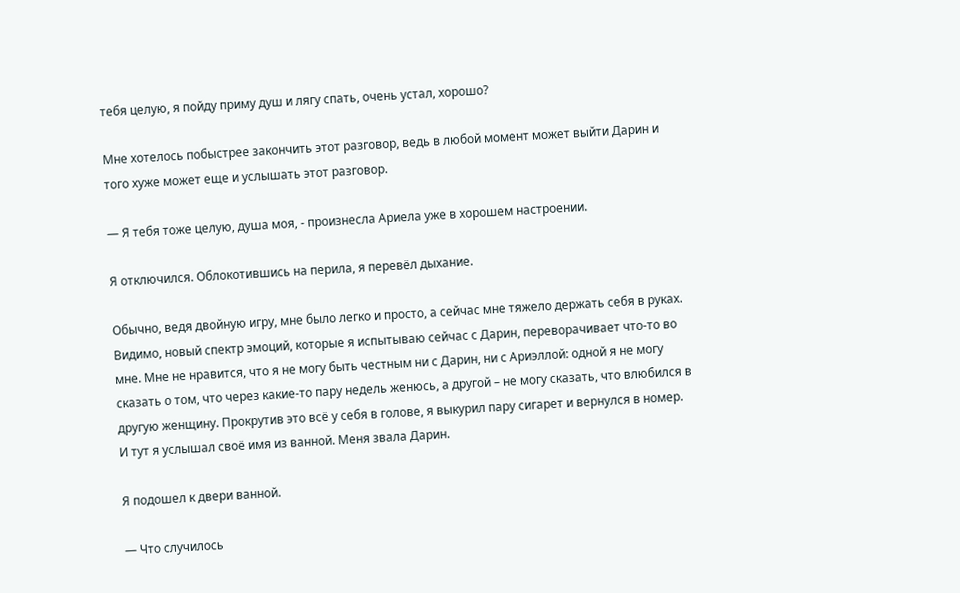тебя целую, я пойду приму душ и лягу спать, очень устал, хорошо?

Мне хотелось побыстрее закончить этот разговор, ведь в любой момент может выйти Дарин и того хуже может еще и услышать этот разговор.

— Я тебя тоже целую, душа моя, - произнесла Ариела уже в хорошем настроении.

Я отключился. Облокотившись на перила, я перевёл дыхание.

Обычно, ведя двойную игру, мне было легко и просто, а сейчас мне тяжело держать себя в руках. Видимо, новый спектр эмоций, которые я испытываю сейчас с Дарин, переворачивает что-то во мне. Мне не нравится, что я не могу быть честным ни с Дарин, ни с Ариэллой: одной я не могу сказать о том, что через какие-то пару недель женюсь, а другой – не могу сказать, что влюбился в другую женщину. Прокрутив это всё у себя в голове, я выкурил пару сигарет и вернулся в номер. И тут я услышал своё имя из ванной. Меня звала Дарин.

Я подошел к двери ванной.

— Что случилось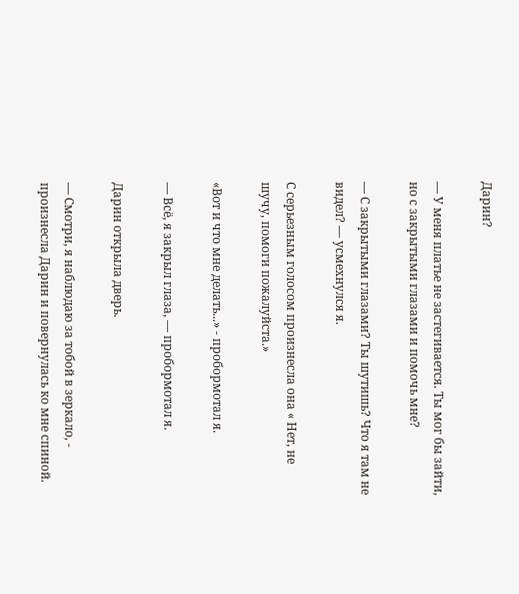Дарин?

— У меня платье не застегивается. Ты мог бы зайти, но с закрытыми глазами и помочь мне?

— С закрытыми глазами? Ты шутишь? Что я там не видел? — усмехнулся я.

С серьезным голосом произнесла она « Нет, не шучу, помоги пожалуйста.»

«Вот и что мне делать...» - пробормотал я.

— Всё, я закрыл глаза, — пробормотал я.

Дарин открыла дверь.

— Смотри, я наблюдаю за тобой в зеркало, - произнесла Дарин и повернулась ко мне спиной.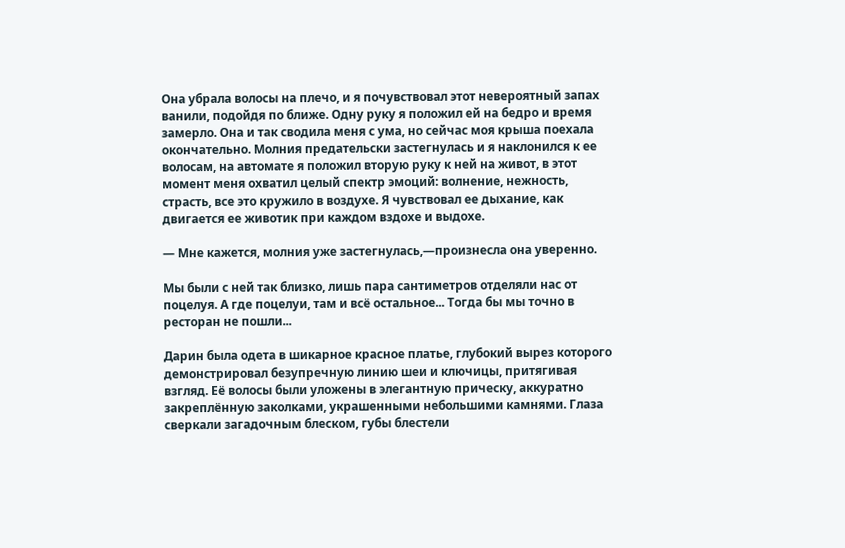Она убрала волосы на плечо, и я почувствовал этот невероятный запах ванили, подойдя по ближе. Одну руку я положил ей на бедро и время замерло. Она и так сводила меня с ума, но сейчас моя крыша поехала окончательно. Молния предательски застегнулась и я наклонился к ее волосам, на автомате я положил вторую руку к ней на живот, в этот момент меня охватил целый спектр эмоций: волнение, нежность, страсть, все это кружило в воздухе. Я чувствовал ее дыхание, как двигается ее животик при каждом вздохе и выдохе.

— Мне кажется, молния уже застегнулась,—произнесла она уверенно.

Мы были с ней так близко, лишь пара сантиметров отделяли нас от поцелуя. А где поцелуи, там и всё остальное... Тогда бы мы точно в ресторан не пошли...

Дарин была одета в шикарное красное платье, глубокий вырез которого демонстрировал безупречную линию шеи и ключицы, притягивая взгляд. Её волосы были уложены в элегантную прическу, аккуратно закреплённую заколками, украшенными небольшими камнями. Глаза сверкали загадочным блеском, губы блестели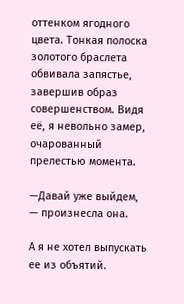оттенком ягодного цвета. Тонкая полоска золотого браслета обвивала запястье, завершив образ совершенством. Видя её, я невольно замер, очарованный прелестью момента.

—Давай уже выйдем, — произнесла она.

А я не хотел выпускать ее из объятий.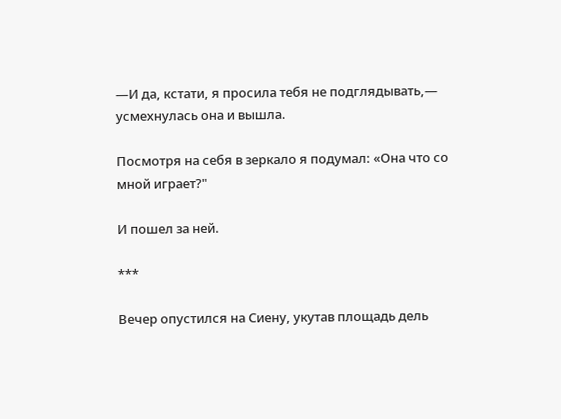—И да, кстати, я просила тебя не подглядывать,— усмехнулась она и вышла.

Посмотря на себя в зеркало я подумал: «Она что со мной играет?"

И пошел за ней.

***

Вечер опустился на Сиену, укутав площадь дель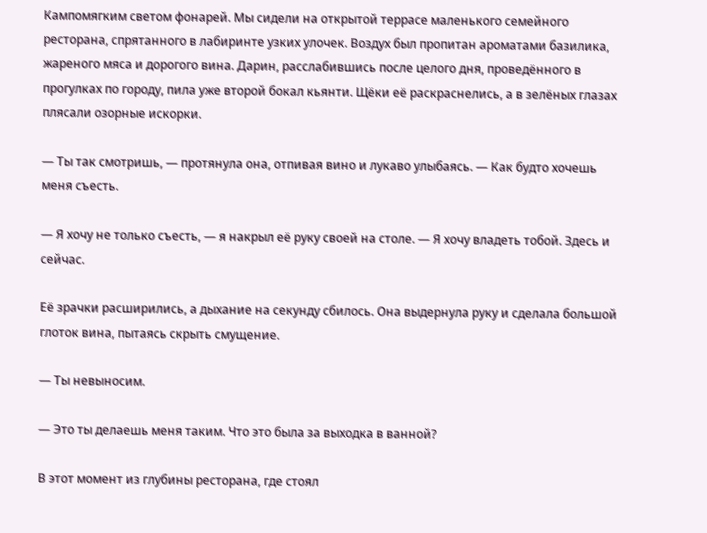Кампомягким светом фонарей. Мы сидели на открытой террасе маленького семейного ресторана, спрятанного в лабиринте узких улочек. Воздух был пропитан ароматами базилика, жареного мяса и дорогого вина. Дарин, расслабившись после целого дня, проведённого в прогулках по городу, пила уже второй бокал кьянти. Щёки её раскраснелись, а в зелёных глазах плясали озорные искорки.

— Ты так смотришь, — протянула она, отпивая вино и лукаво улыбаясь. — Как будто хочешь меня съесть.

— Я хочу не только съесть, — я накрыл её руку своей на столе. — Я хочу владеть тобой. Здесь и сейчас.

Её зрачки расширились, а дыхание на секунду сбилось. Она выдернула руку и сделала большой глоток вина, пытаясь скрыть смущение.

— Ты невыносим.

— Это ты делаешь меня таким. Что это была за выходка в ванной?

В этот момент из глубины ресторана, где стоял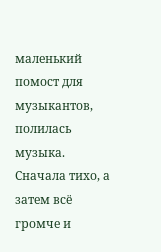маленький помост для музыкантов, полилась музыка. Сначала тихо, а затем всё громче и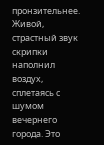пронзительнее. Живой, страстный звук скрипки наполнил воздух, сплетаясь с шумом вечернего города. Это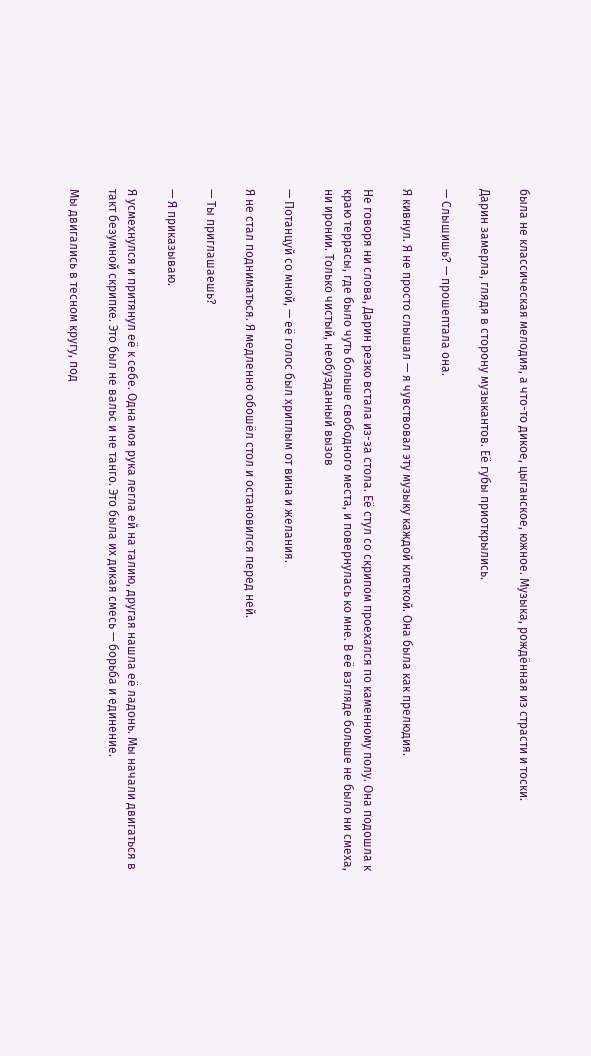была не классическая мелодия, а что-то дикое, цыганское, южное. Музыка, рождённая из страсти и тоски.

Дарин замерла, глядя в сторону музыкантов. Её губы приоткрылись.

— Слышишь? — прошептала она.

Я кивнул. Я не просто слышал — я чувствовал эту музыку каждой клеткой. Она была как прелюдия.

Не говоря ни слова, Дарин резко встала из-за стола. Её стул со скрипом проехался по каменному полу. Она подошла к краю террасы, где было чуть больше свободного места, и повернулась ко мне. В её взгляде больше не было ни смеха, ни иронии. Только чистый, необузданный вызов

— Потанцуй со мной, — её голос был хриплым от вина и желания.

Я не стал подниматься. Я медленно обошёл стол и остановился перед ней.

— Ты приглашаешь?

— Я приказываю.

Я усмехнулся и притянул её к себе. Одна моя рука легла ей на талию, другая нашла её ладонь. Мы начали двигаться в такт безумной скрипке. Это был не вальс и не танго. Это была их дикая смесь — борьба и единение.

Мы двигались в тесном кругу, под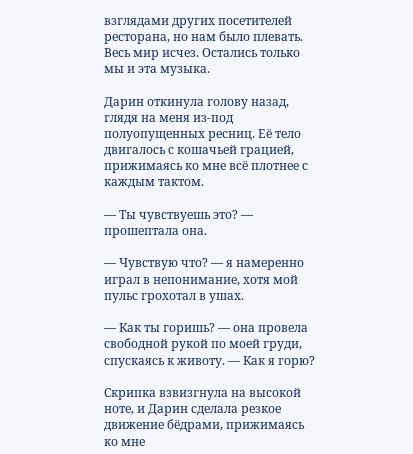взглядами других посетителей ресторана, но нам было плевать. Весь мир исчез. Остались только мы и эта музыка.

Дарин откинула голову назад, глядя на меня из-под полуопущенных ресниц. Её тело двигалось с кошачьей грацией, прижимаясь ко мне всё плотнее с каждым тактом.

— Ты чувствуешь это? — прошептала она.

— Чувствую что? — я намеренно играл в непонимание, хотя мой пульс грохотал в ушах.

— Как ты горишь? — она провела свободной рукой по моей груди, спускаясь к животу. — Как я горю?

Скрипка взвизгнула на высокой ноте, и Дарин сделала резкое движение бёдрами, прижимаясь ко мне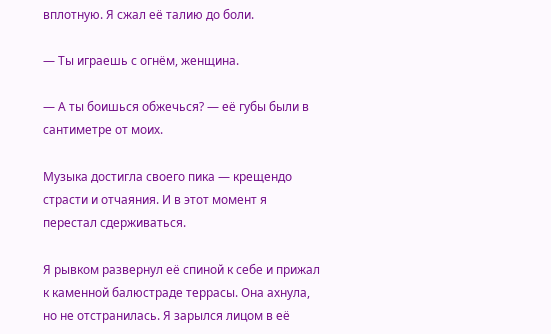вплотную. Я сжал её талию до боли.

— Ты играешь с огнём, женщина.

— А ты боишься обжечься? — её губы были в сантиметре от моих.

Музыка достигла своего пика — крещендо страсти и отчаяния. И в этот момент я перестал сдерживаться.

Я рывком развернул её спиной к себе и прижал к каменной балюстраде террасы. Она ахнула, но не отстранилась. Я зарылся лицом в её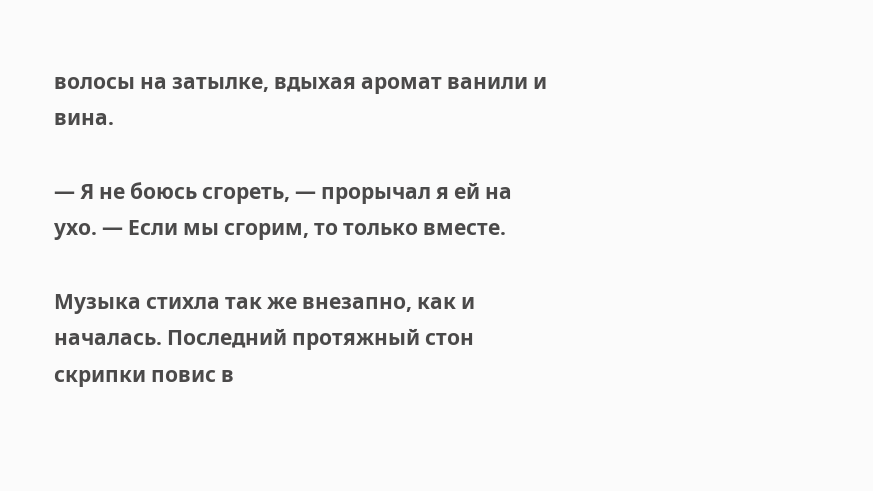волосы на затылке, вдыхая аромат ванили и вина.

— Я не боюсь сгореть, — прорычал я ей на ухо. — Если мы сгорим, то только вместе.

Музыка стихла так же внезапно, как и началась. Последний протяжный стон скрипки повис в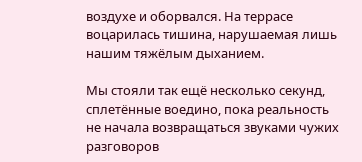воздухе и оборвался. На террасе воцарилась тишина, нарушаемая лишь нашим тяжёлым дыханием.

Мы стояли так ещё несколько секунд, сплетённые воедино, пока реальность не начала возвращаться звуками чужих разговоров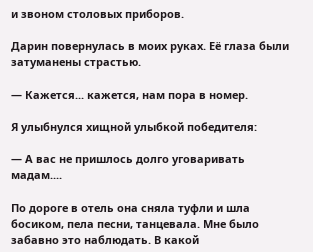и звоном столовых приборов.

Дарин повернулась в моих руках. Её глаза были затуманены страстью.

— Кажется... кажется, нам пора в номер.

Я улыбнулся хищной улыбкой победителя:

— А вас не пришлось долго уговаривать мадам....

По дороге в отель она сняла туфли и шла босиком, пела песни, танцевала. Мне было забавно это наблюдать. В какой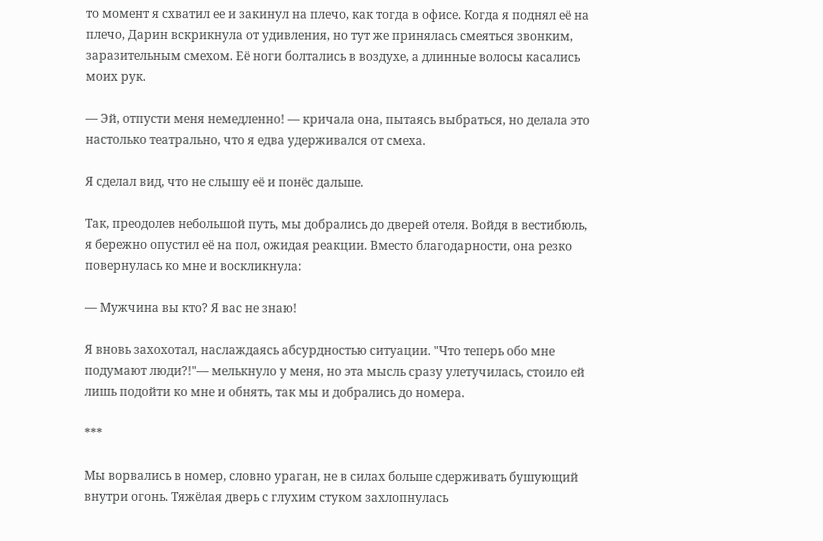то момент я схватил ее и закинул на плечо, как тогда в офисе. Когда я поднял её на плечо, Дарин вскрикнула от удивления, но тут же принялась смеяться звонким, заразительным смехом. Её ноги болтались в воздухе, а длинные волосы касались моих рук.

— Эй, отпусти меня немедленно! — кричала она, пытаясь выбраться, но делала это настолько театрально, что я едва удерживался от смеха.

Я сделал вид, что не слышу её и понёс дальше.

Так, преодолев небольшой путь, мы добрались до дверей отеля. Войдя в вестибюль, я бережно опустил её на пол, ожидая реакции. Вместо благодарности, она резко повернулась ко мне и воскликнула:

— Мужчина вы кто? Я вас не знаю!

Я вновь захохотал, наслаждаясь абсурдностью ситуации. "Что теперь обо мне подумают люди?!"— мелькнуло у меня, но эта мысль сразу улетучилась, стоило ей лишь подойти ко мне и обнять, так мы и добрались до номера.

***

Мы ворвались в номер, словно ураган, не в силах больше сдерживать бушующий внутри огонь. Тяжёлая дверь с глухим стуком захлопнулась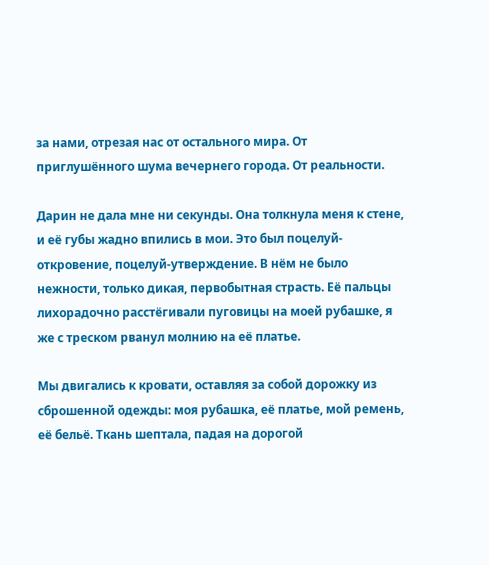за нами, отрезая нас от остального мира. От приглушённого шума вечернего города. От реальности.

Дарин не дала мне ни секунды. Она толкнула меня к стене, и её губы жадно впились в мои. Это был поцелуй-откровение, поцелуй-утверждение. В нём не было нежности, только дикая, первобытная страсть. Её пальцы лихорадочно расстёгивали пуговицы на моей рубашке, я же с треском рванул молнию на её платье.

Мы двигались к кровати, оставляя за собой дорожку из сброшенной одежды: моя рубашка, её платье, мой ремень, её бельё. Ткань шептала, падая на дорогой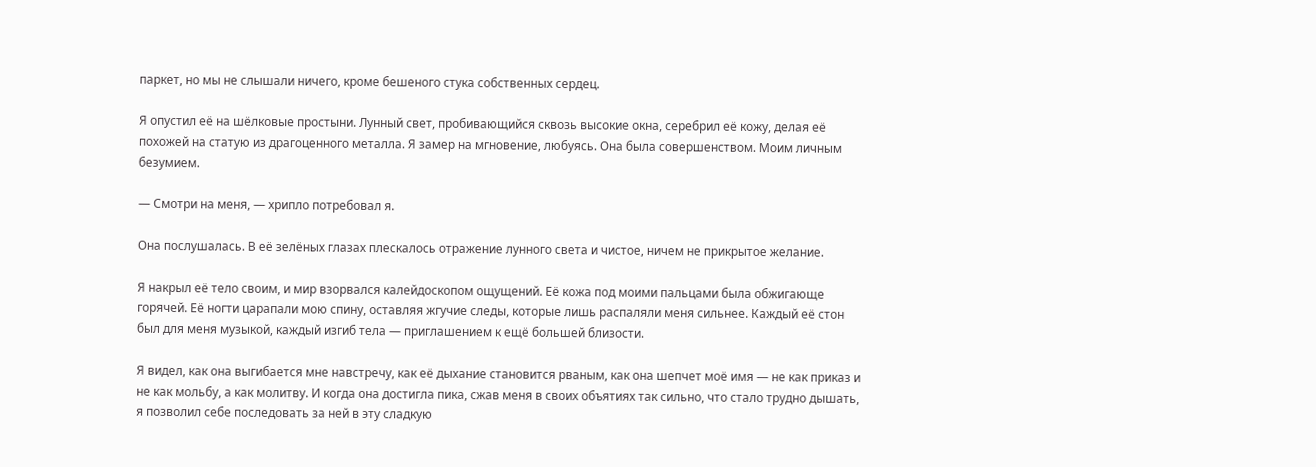паркет, но мы не слышали ничего, кроме бешеного стука собственных сердец.

Я опустил её на шёлковые простыни. Лунный свет, пробивающийся сквозь высокие окна, серебрил её кожу, делая её похожей на статую из драгоценного металла. Я замер на мгновение, любуясь. Она была совершенством. Моим личным безумием.

— Смотри на меня, — хрипло потребовал я.

Она послушалась. В её зелёных глазах плескалось отражение лунного света и чистое, ничем не прикрытое желание.

Я накрыл её тело своим, и мир взорвался калейдоскопом ощущений. Её кожа под моими пальцами была обжигающе горячей. Её ногти царапали мою спину, оставляя жгучие следы, которые лишь распаляли меня сильнее. Каждый её стон был для меня музыкой, каждый изгиб тела — приглашением к ещё большей близости.

Я видел, как она выгибается мне навстречу, как её дыхание становится рваным, как она шепчет моё имя — не как приказ и не как мольбу, а как молитву. И когда она достигла пика, сжав меня в своих объятиях так сильно, что стало трудно дышать, я позволил себе последовать за ней в эту сладкую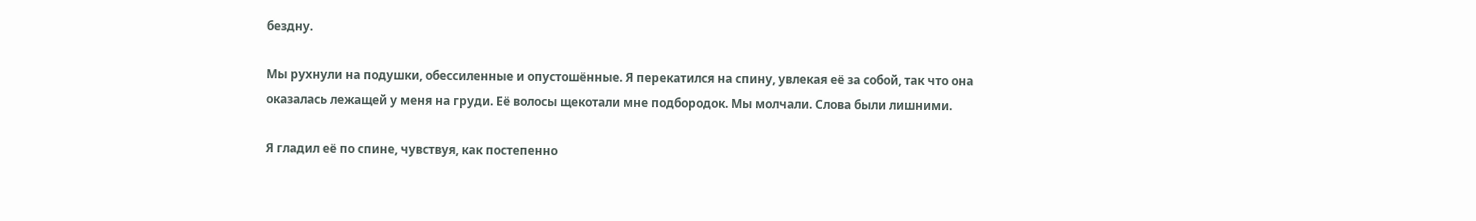бездну.

Мы рухнули на подушки, обессиленные и опустошённые. Я перекатился на спину, увлекая её за собой, так что она оказалась лежащей у меня на груди. Её волосы щекотали мне подбородок. Мы молчали. Слова были лишними.

Я гладил её по спине, чувствуя, как постепенно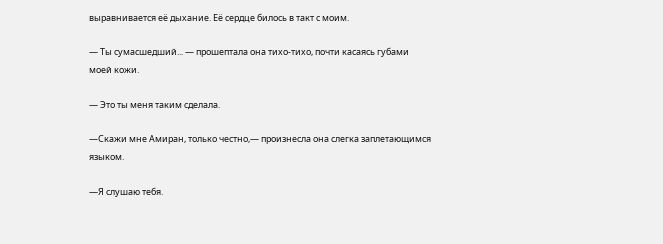выравнивается её дыхание. Её сердце билось в такт с моим.

— Ты сумасшедший... — прошептала она тихо-тихо, почти касаясь губами моей кожи.

— Это ты меня таким сделала.

—Скажи мне Амиран, только честно,— произнесла она слегка заплетающимся языком.

—Я слушаю тебя.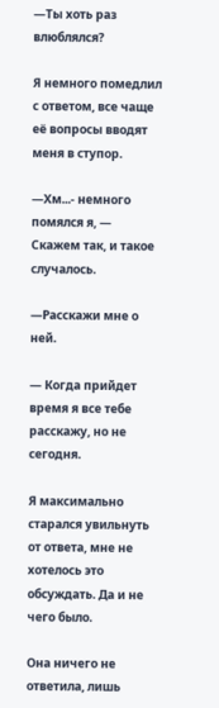—Ты хоть раз влюблялся?

Я немного помедлил с ответом, все чаще её вопросы вводят меня в ступор.

—Хм...- немного помялся я, — Скажем так, и такое случалось.

—Расскажи мне о ней.

— Когда прийдет время я все тебе расскажу, но не сегодня.

Я максимально старался увильнуть от ответа, мне не хотелось это обсуждать. Да и не чего было.

Она ничего не ответила, лишь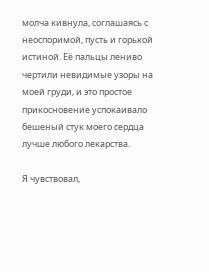молча кивнула, соглашаясь с неоспоримой, пусть и горькой истиной. Её пальцы лениво чертили невидимые узоры на моей груди, и это простое прикосновение успокаивало бешеный стук моего сердца лучше любого лекарства.

Я чувствовал,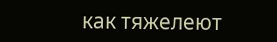как тяжелеют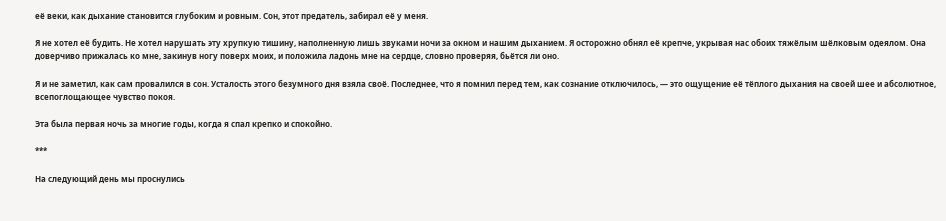её веки, как дыхание становится глубоким и ровным. Сон, этот предатель, забирал её у меня.

Я не хотел её будить. Не хотел нарушать эту хрупкую тишину, наполненную лишь звуками ночи за окном и нашим дыханием. Я осторожно обнял её крепче, укрывая нас обоих тяжёлым шёлковым одеялом. Она доверчиво прижалась ко мне, закинув ногу поверх моих, и положила ладонь мне на сердце, словно проверяя, бьётся ли оно.

Я и не заметил, как сам провалился в сон. Усталость этого безумного дня взяла своё. Последнее, что я помнил перед тем, как сознание отключилось, — это ощущение её тёплого дыхания на своей шее и абсолютное, всепоглощающее чувство покоя.

Эта была первая ночь за многие годы, когда я спал крепко и спокойно.

***

На следующий день мы проснулись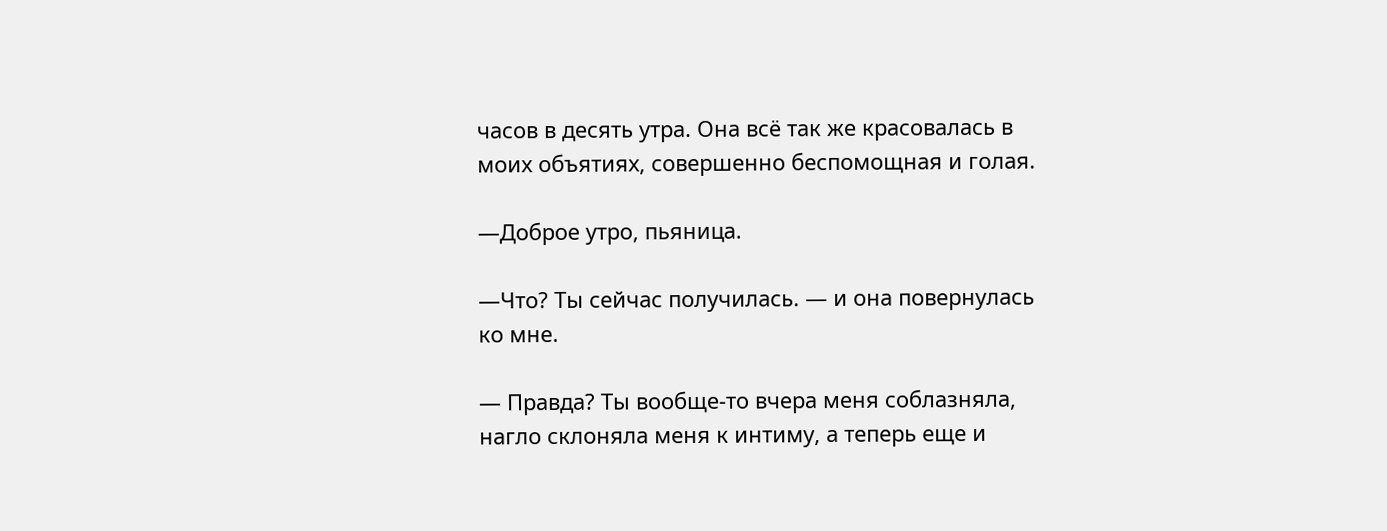часов в десять утра. Она всё так же красовалась в моих объятиях, совершенно беспомощная и голая.

—Доброе утро, пьяница.

—Что? Ты сейчас получилась. — и она повернулась ко мне.

— Правда? Ты вообще-то вчера меня соблазняла, нагло склоняла меня к интиму, а теперь еще и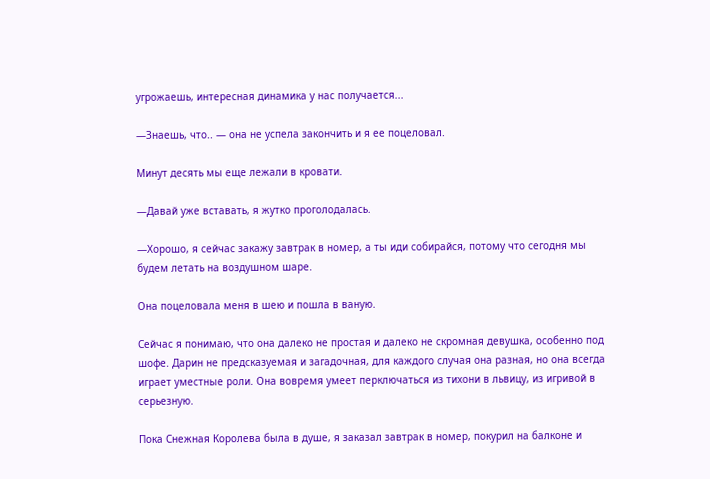угрожаешь, интересная динамика у нас получается...

—Знаешь, что.. — она не успела закончить и я ее поцеловал.

Минут десять мы еще лежали в кровати.

—Давай уже вставать, я жутко проголодалась.

—Хорошо, я сейчас закажу завтрак в номер, а ты иди собирайся, потому что сегодня мы будем летать на воздушном шаре.

Она поцеловала меня в шею и пошла в ваную.

Сейчас я понимаю, что она далеко не простая и далеко не скромная девушка, особенно под шофе. Дарин не предсказуемая и загадочная, для каждого случая она разная, но она всегда играет уместные роли. Она вовремя умеет перключаться из тихони в львицу, из игривой в серьезную.

Пока Снежная Королева была в душе, я заказал завтрак в номер, покурил на балконе и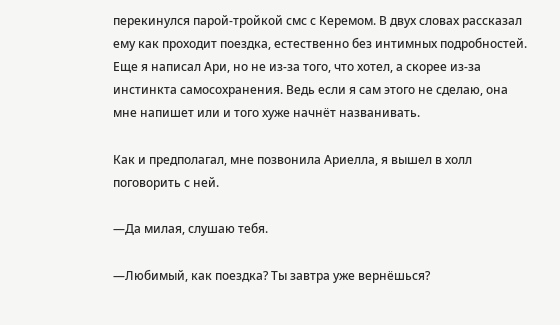перекинулся парой-тройкой смс с Керемом. В двух словах рассказал ему как проходит поездка, естественно без интимных подробностей. Еще я написал Ари, но не из-за того, что хотел, а скорее из-за инстинкта самосохранения. Ведь если я сам этого не сделаю, она мне напишет или и того хуже начнёт названивать.

Как и предполагал, мне позвонила Ариелла, я вышел в холл поговорить с ней.

—Да милая, слушаю тебя.

—Любимый, как поездка? Ты завтра уже вернёшься?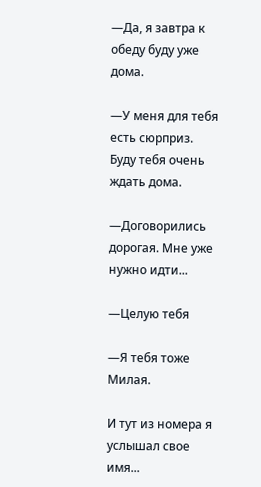—Да, я завтра к обеду буду уже дома.

—У меня для тебя есть сюрприз. Буду тебя очень ждать дома.

—Договорились дорогая. Мне уже нужно идти...

—Целую тебя

—Я тебя тоже Милая.

И тут из номера я услышал свое имя...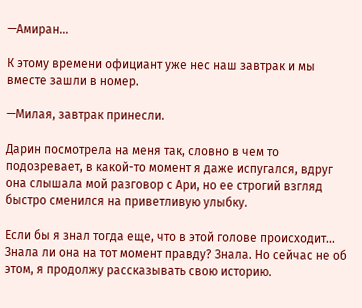—Амиран...

К этому времени официант уже нес наш завтрак и мы вместе зашли в номер.

—Милая, завтрак принесли.

Дарин посмотрела на меня так, словно в чем то подозревает, в какой-то момент я даже испугался, вдруг она слышала мой разговор с Ари, но ее строгий взгляд быстро сменился на приветливую улыбку.

Если бы я знал тогда еще, что в этой голове происходит... Знала ли она на тот момент правду? Знала. Но сейчас не об этом, я продолжу рассказывать свою историю.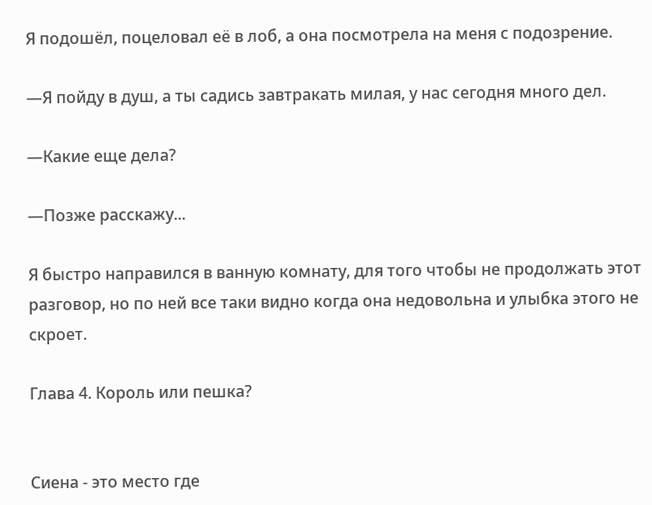Я подошёл, поцеловал её в лоб, а она посмотрела на меня с подозрение.

—Я пойду в душ, а ты садись завтракать милая, у нас сегодня много дел.

—Какие еще дела?

—Позже расскажу...

Я быстро направился в ванную комнату, для того чтобы не продолжать этот разговор, но по ней все таки видно когда она недовольна и улыбка этого не скроет.

Глава 4. Король или пешка?


Сиена - это место где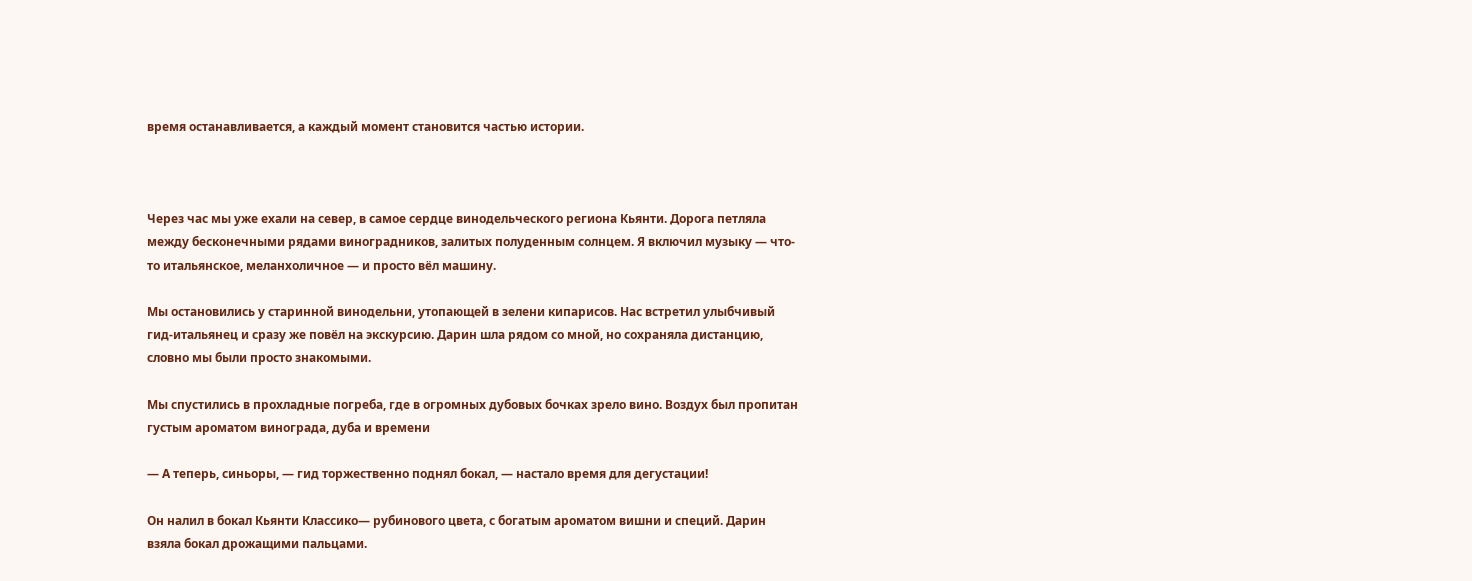время останавливается, а каждый момент становится частью истории.



Через час мы уже ехали на север, в самое сердце винодельческого региона Кьянти. Дорога петляла между бесконечными рядами виноградников, залитых полуденным солнцем. Я включил музыку — что-то итальянское, меланхоличное — и просто вёл машину.

Мы остановились у старинной винодельни, утопающей в зелени кипарисов. Нас встретил улыбчивый гид-итальянец и сразу же повёл на экскурсию. Дарин шла рядом со мной, но сохраняла дистанцию, словно мы были просто знакомыми.

Мы спустились в прохладные погреба, где в огромных дубовых бочках зрело вино. Воздух был пропитан густым ароматом винограда, дуба и времени

— А теперь, синьоры, — гид торжественно поднял бокал, — настало время для дегустации!

Он налил в бокал Кьянти Классико— рубинового цвета, с богатым ароматом вишни и специй. Дарин взяла бокал дрожащими пальцами.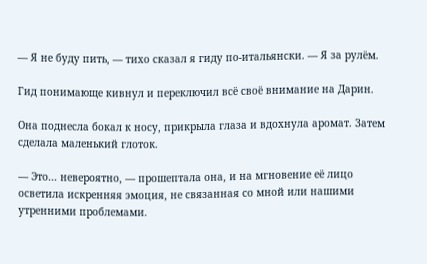— Я не буду пить, — тихо сказал я гиду по-итальянски. — Я за рулём.

Гид понимающе кивнул и переключил всё своё внимание на Дарин.

Она поднесла бокал к носу, прикрыла глаза и вдохнула аромат. Затем сделала маленький глоток.

— Это... невероятно, — прошептала она, и на мгновение её лицо осветила искренняя эмоция, не связанная со мной или нашими утренними проблемами.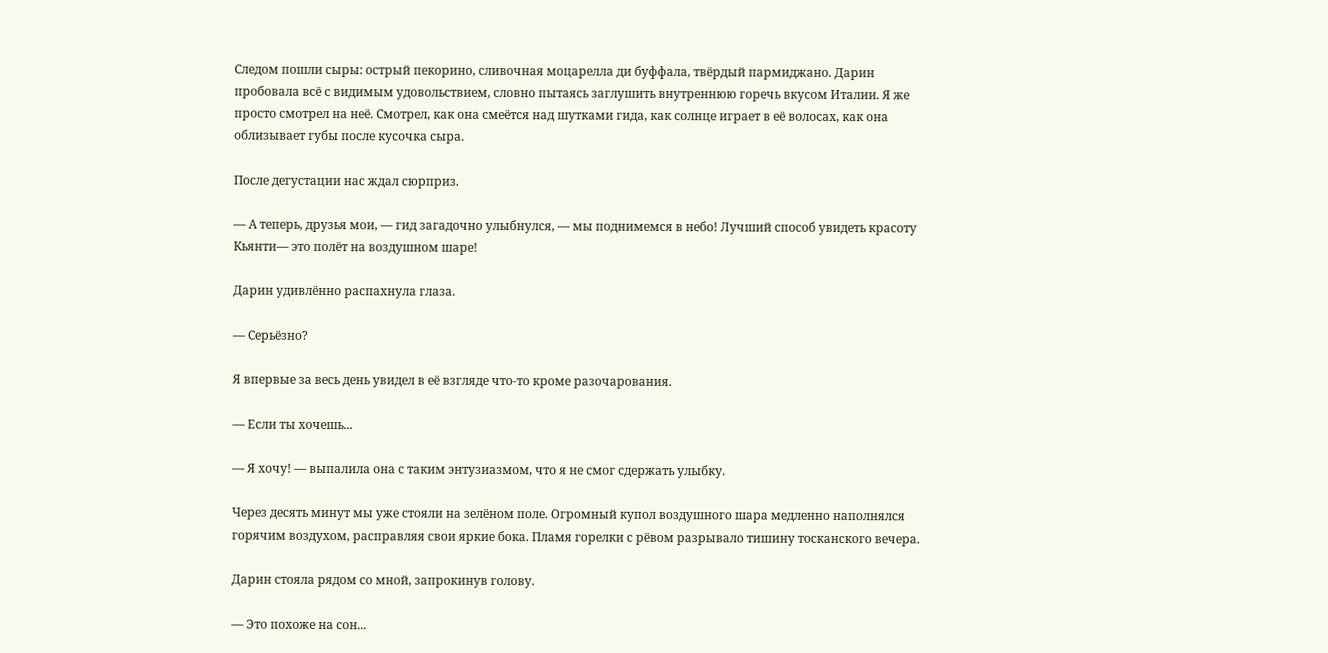Следом пошли сыры: острый пекорино, сливочная моцарелла ди буффала, твёрдый пармиджано. Дарин пробовала всё с видимым удовольствием, словно пытаясь заглушить внутреннюю горечь вкусом Италии. Я же просто смотрел на неё. Смотрел, как она смеётся над шутками гида, как солнце играет в её волосах, как она облизывает губы после кусочка сыра.

После дегустации нас ждал сюрприз.

— А теперь, друзья мои, — гид загадочно улыбнулся, — мы поднимемся в небо! Лучший способ увидеть красоту Кьянти— это полёт на воздушном шаре!

Дарин удивлённо распахнула глаза.

— Серьёзно?

Я впервые за весь день увидел в её взгляде что-то кроме разочарования.

— Если ты хочешь...

— Я хочу! — выпалила она с таким энтузиазмом, что я не смог сдержать улыбку.

Через десять минут мы уже стояли на зелёном поле. Огромный купол воздушного шара медленно наполнялся горячим воздухом, расправляя свои яркие бока. Пламя горелки с рёвом разрывало тишину тосканского вечера.

Дарин стояла рядом со мной, запрокинув голову.

— Это похоже на сон...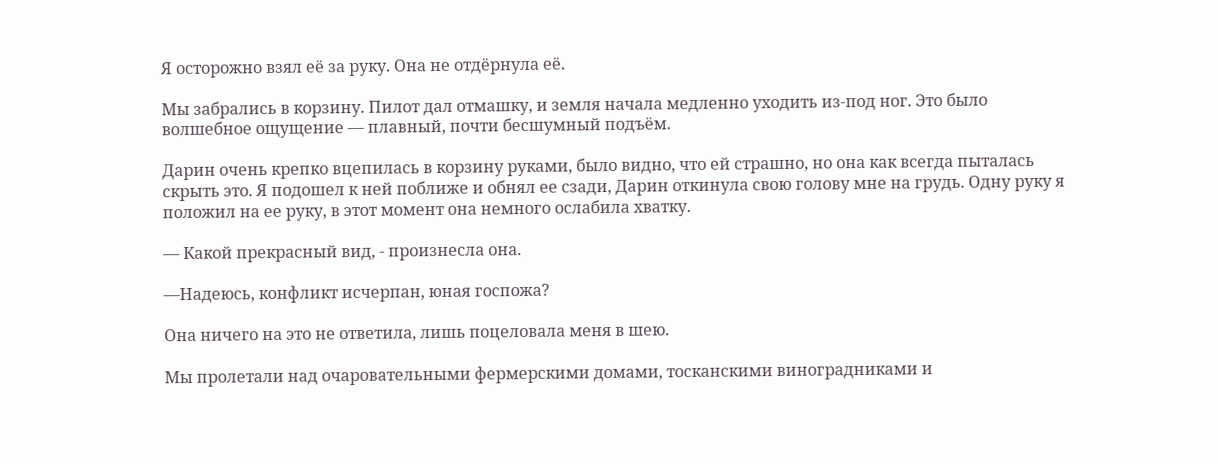Я осторожно взял её за руку. Она не отдёрнула её.

Мы забрались в корзину. Пилот дал отмашку, и земля начала медленно уходить из-под ног. Это было волшебное ощущение — плавный, почти бесшумный подъём.

Дарин очень крепко вцепилась в корзину руками, было видно, что ей страшно, но она как всегда пыталась скрыть это. Я подошел к ней поближе и обнял ее сзади, Дарин откинула свою голову мне на грудь. Одну руку я положил на ее руку, в этот момент она немного ослабила хватку.

— Какой прекрасный вид, - произнесла она.

—Надеюсь, конфликт исчерпан, юная госпожа?

Она ничего на это не ответила, лишь поцеловала меня в шею.

Мы пролетали над очаровательными фермерскими домами, тосканскими виноградниками и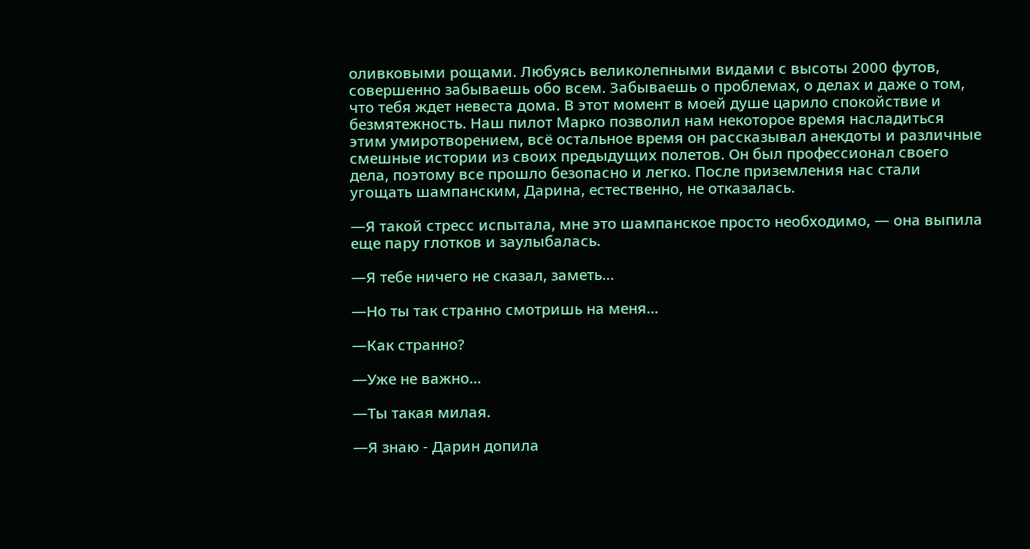оливковыми рощами. Любуясь великолепными видами с высоты 2000 футов, совершенно забываешь обо всем. Забываешь о проблемах, о делах и даже о том, что тебя ждет невеста дома. В этот момент в моей душе царило спокойствие и безмятежность. Наш пилот Марко позволил нам некоторое время насладиться этим умиротворением, всё остальное время он рассказывал анекдоты и различные смешные истории из своих предыдущих полетов. Он был профессионал своего дела, поэтому все прошло безопасно и легко. После приземления нас стали угощать шампанским, Дарина, естественно, не отказалась.

—Я такой стресс испытала, мне это шампанское просто необходимо, — она выпила еще пару глотков и заулыбалась.

—Я тебе ничего не сказал, заметь...

—Но ты так странно смотришь на меня...

—Как странно?

—Уже не важно...

—Ты такая милая.

—Я знаю - Дарин допила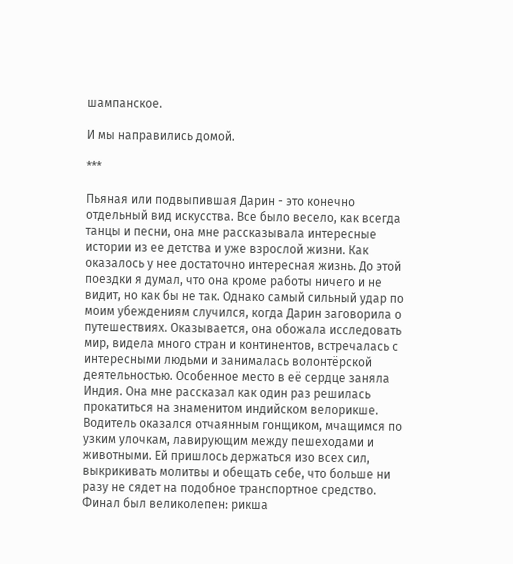шампанское.

И мы направились домой.

***

Пьяная или подвыпившая Дарин - это конечно отдельный вид искусства. Все было весело, как всегда танцы и песни, она мне рассказывала интересные истории из ее детства и уже взрослой жизни. Как оказалось у нее достаточно интересная жизнь. До этой поездки я думал, что она кроме работы ничего и не видит, но как бы не так. Однако самый сильный удар по моим убеждениям случился, когда Дарин заговорила о путешествиях. Оказывается, она обожала исследовать мир, видела много стран и континентов, встречалась с интересными людьми и занималась волонтёрской деятельностью. Особенное место в её сердце заняла Индия. Она мне рассказал как один раз решилась прокатиться на знаменитом индийском велорикше. Водитель оказался отчаянным гонщиком, мчащимся по узким улочкам, лавирующим между пешеходами и животными. Ей пришлось держаться изо всех сил, выкрикивать молитвы и обещать себе, что больше ни разу не сядет на подобное транспортное средство. Финал был великолепен: рикша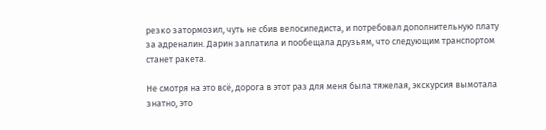резко затормозил, чуть не сбив велосипедиста, и потребовал дополнительную плату за адреналин. Дарин заплатила и пообещала друзьям, что следующим транспортом станет ракета.

Не смотря на это всё, дорога в этот раз для меня была тяжелая, экскурсия вымотала знатно, это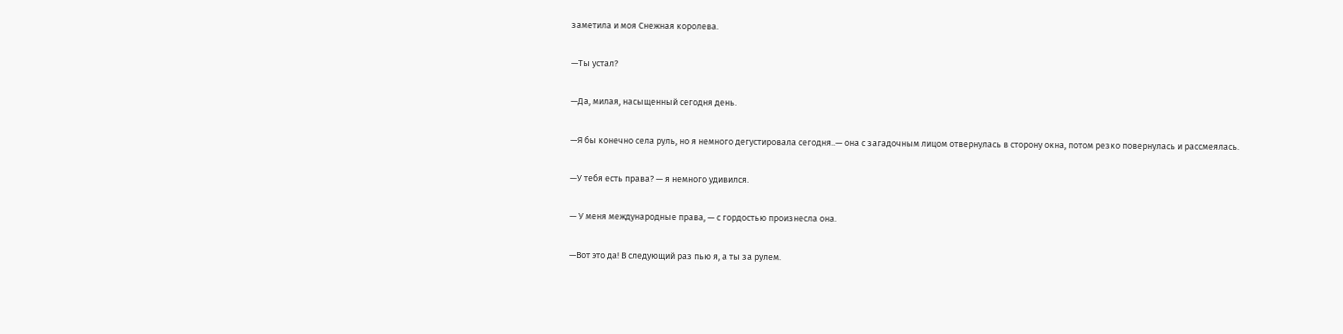заметила и моя Снежная королева.

—Ты устал?

—Да, милая, насыщенный сегодня день.

—Я бы конечно села руль, но я немного дегустировала сегодня..— она с загадочным лицом отвернулась в сторону окна, потом резко повернулась и рассмеялась.

—У тебя есть права? — я немного удивился.

— У меня международные права, — с гордостью произнесла она.

—Вот это да! В следующий раз пью я, а ты за рулем.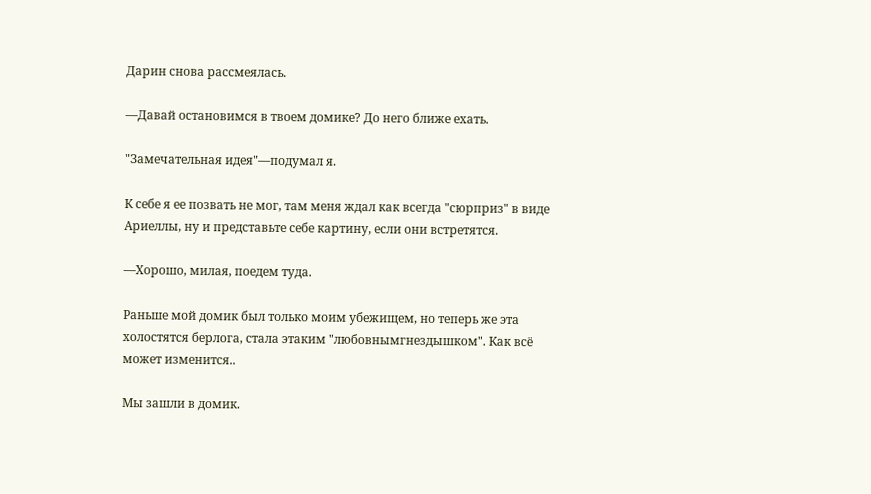Дарин снова рассмеялась.

—Давай остановимся в твоем домике? До него ближе ехать.

"Замечательная идея"—подумал я.

К себе я ее позвать не мог, там меня ждал как всегда "сюрприз" в виде Ариеллы, ну и представьте себе картину, если они встретятся.

—Хорошо, милая, поедем туда.

Раньше мой домик был только моим убежищем, но теперь же эта холостятся берлога, стала этаким "любовнымгнездышком". Как всё может изменится..

Мы зашли в домик.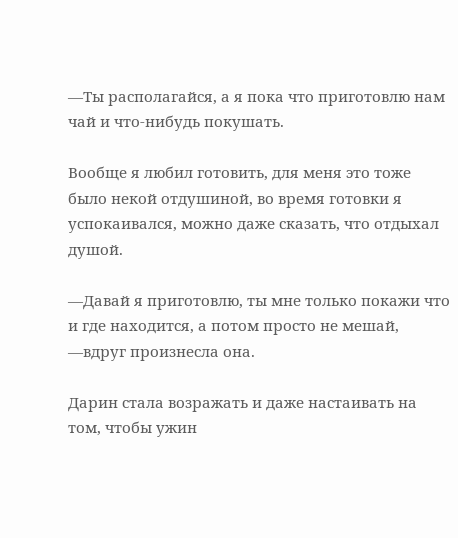—Ты располагайся, а я пока что приготовлю нам чай и что-нибудь покушать.

Вообще я любил готовить, для меня это тоже было некой отдушиной, во время готовки я успокаивался, можно даже сказать, что отдыхал душой.

—Давай я приготовлю, ты мне только покажи что и где находится, а потом просто не мешай, —вдруг произнесла она.

Дарин стала возражать и даже настаивать на том, чтобы ужин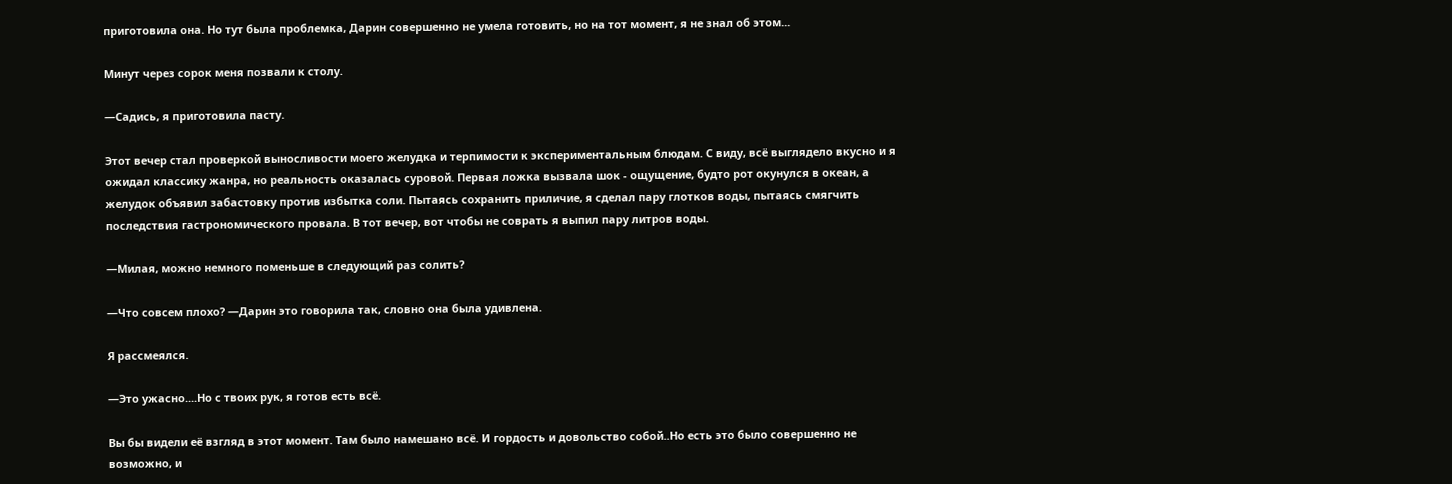приготовила она. Но тут была проблемка, Дарин совершенно не умела готовить, но на тот момент, я не знал об этом...

Минут через сорок меня позвали к столу.

—Садись, я приготовила пасту.

Этот вечер стал проверкой выносливости моего желудка и терпимости к экспериментальным блюдам. С виду, всё выглядело вкусно и я ожидал классику жанра, но реальность оказалась суровой. Первая ложка вызвала шок - ощущение, будто рот окунулся в океан, а желудок объявил забастовку против избытка соли. Пытаясь сохранить приличие, я сделал пару глотков воды, пытаясь смягчить последствия гастрономического провала. В тот вечер, вот чтобы не соврать я выпил пару литров воды.

—Милая, можно немного поменьше в следующий раз солить?

—Что совсем плохо? —Дарин это говорила так, словно она была удивлена.

Я рассмеялся.

—Это ужасно....Но с твоих рук, я готов есть всё.

Вы бы видели её взгляд в этот момент. Там было намешано всё. И гордость и довольство собой..Но есть это было совершенно не возможно, и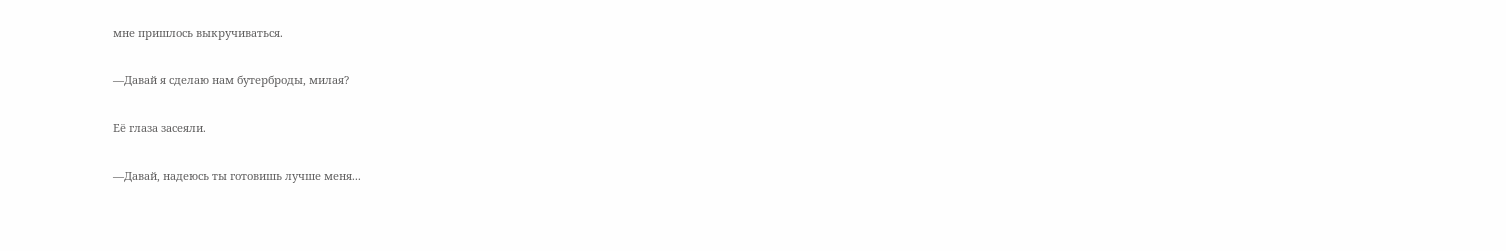мне пришлось выкручиваться.

—Давай я сделаю нам бутерброды, милая?

Её глаза засеяли.

—Давай, надеюсь ты готовишь лучше меня...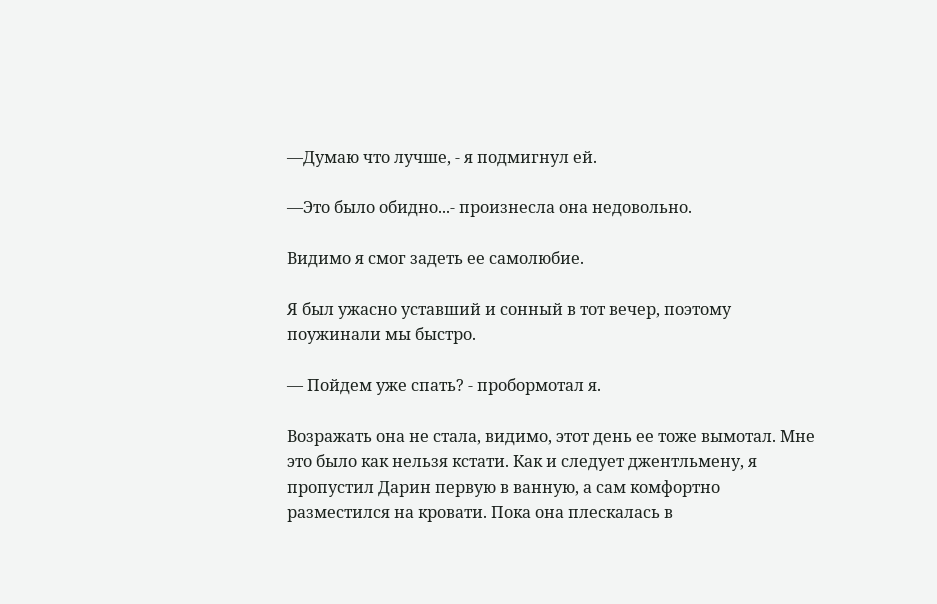—Думаю что лучше, - я подмигнул ей.

—Это было обидно...- произнесла она недовольно.

Видимо я смог задеть ее самолюбие.

Я был ужасно уставший и сонный в тот вечер, поэтому поужинали мы быстро.

— Пойдем уже спать? - пробормотал я.

Возражать она не стала, видимо, этот день ее тоже вымотал. Мне это было как нельзя кстати. Как и следует джентльмену, я пропустил Дарин первую в ванную, а сам комфортно разместился на кровати. Пока она плескалась в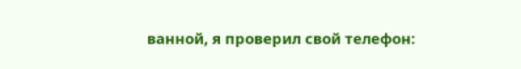ванной, я проверил свой телефон: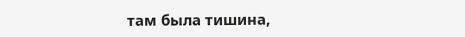там была тишина,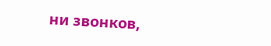ни звонков,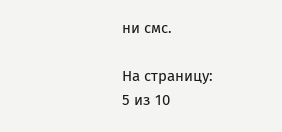ни смс.

На страницу:
5 из 10